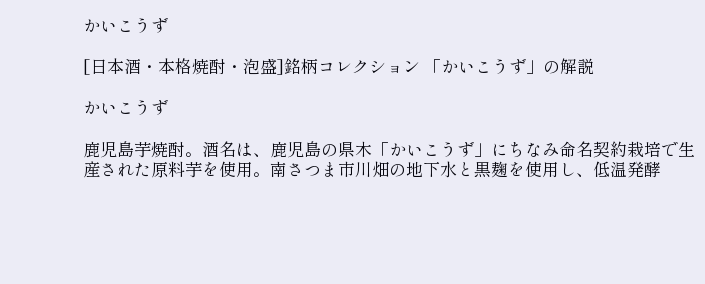かいこうず

[日本酒・本格焼酎・泡盛]銘柄コレクション 「かいこうず」の解説

かいこうず

鹿児島芋焼酎。酒名は、鹿児島の県木「かいこうず」にちなみ命名契約栽培で生産された原料芋を使用。南さつま市川畑の地下水と黒麹を使用し、低温発酵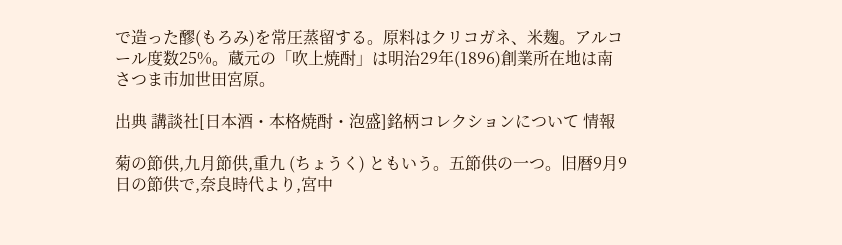で造った醪(もろみ)を常圧蒸留する。原料はクリコガネ、米麹。アルコール度数25%。蔵元の「吹上焼酎」は明治29年(1896)創業所在地は南さつま市加世田宮原。

出典 講談社[日本酒・本格焼酎・泡盛]銘柄コレクションについて 情報

菊の節供,九月節供,重九 (ちょうく) ともいう。五節供の一つ。旧暦9月9日の節供で,奈良時代より,宮中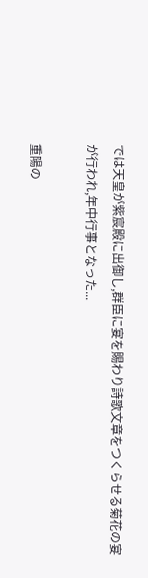では天皇が紫宸殿に出御し,群臣に宴を賜わり詩歌文章をつくらせる菊花の宴が行われ,年中行事となった...

重陽の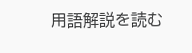用語解説を読む